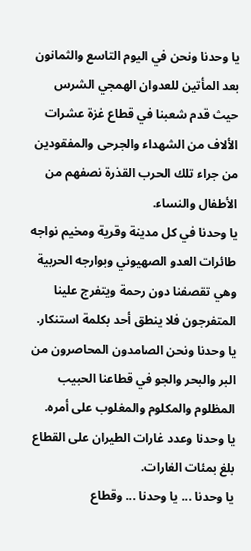يا وحدنا ونحن في اليوم التاسع والثمانون بعد المأتين للعدوان الهمجي الشرس حيث قدم شعبنا في قطاع غزة عشرات الألاف من الشهداء والجرحى والمفقودين من جراء تلك الحرب القذرة نصفهم من الأطفال والنساء.
يا وحدنا في كل مدينة وقرية ومخيم نواجه طائرات العدو الصهيوني وبوارجه الحربية وهي تقصفنا دون رحمة ويتفرج علينا المتفرجون فلا ينطق أحد بكلمة استنكار.
يا وحدنا ونحن الصامدون المحاصرون من البر والبحر والجو في قطاعنا الحبيب المظلوم والمكلوم والمغلوب على أمره.
يا وحدنا وعدد غارات الطيران على القطاع بلغ بمئات الغارات.
يا وحدنا ... يا وحدنا ... وقطاع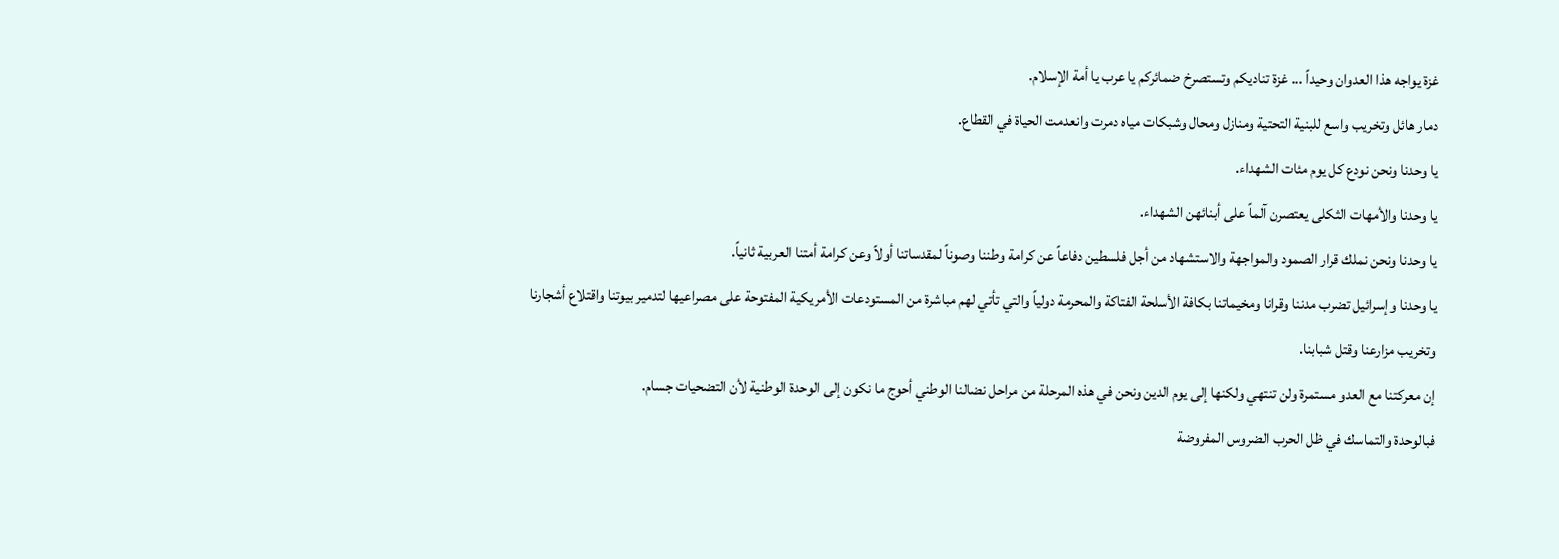غزة يواجه هذا العدوان وحيداً ... غزة تناديكم وتستصرخ ضمائركم يا عرب يا أمة الإسلام.
دمار هائل وتخريب واسع للبنية التحتية ومنازل ومحال وشبكات مياه دمرت وانعدمت الحياة في القطاع.
يا وحدنا ونحن نودع كل يوم مئات الشهداء.
يا وحدنا والأمهات الثكلى يعتصرن آلماً على أبنائهن الشهداء.
يا وحدنا ونحن نملك قرار الصمود والمواجهة والاستشهاد من أجل فلسطين دفاعاً عن كرامة وطننا وصوناً لمقدساتنا أولاً وعن كرامة أمتنا العربية ثانياً.
يا وحدنا وإسرائيل تضرب مدننا وقرانا ومخيماتنا بكافة الأسلحة الفتاكة والمحرمة دولياً والتي تأتي لهم مباشرة من المستودعات الأمريكية المفتوحة على مصراعيها لتدمير بيوتنا واقتلاع أشجارنا وتخريب مزارعنا وقتل شبابنا.
إن معركتنا مع العدو مستمرة ولن تنتهي ولكنها إلى يوم الدين ونحن في هذه المرحلة من مراحل نضالنا الوطني أحوج ما نكون إلى الوحدة الوطنية لأن التضحيات جسام.
فبالوحدة والتماسك في ظل الحرب الضروس المفروضة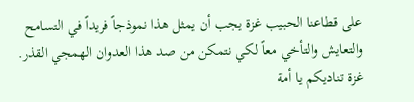على قطاعنا الحبيب غزة يجب أن يمثل هذا نموذجاً فريداً في التسامح والتعايش والتأخي معاً لكي نتمكن من صد هذا العدوان الهمجي القذر.
غزة تناديكم يا أمة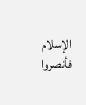الإسلام فأنصروا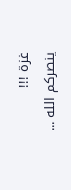غزة !!!
ينصركم الله ...